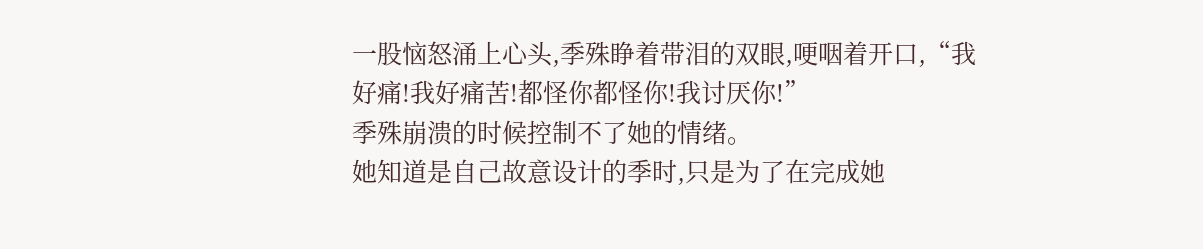一股恼怒涌上心头,季殊睁着带泪的双眼,哽咽着开口,“我好痛!我好痛苦!都怪你都怪你!我讨厌你!”
季殊崩溃的时候控制不了她的情绪。
她知道是自己故意设计的季时,只是为了在完成她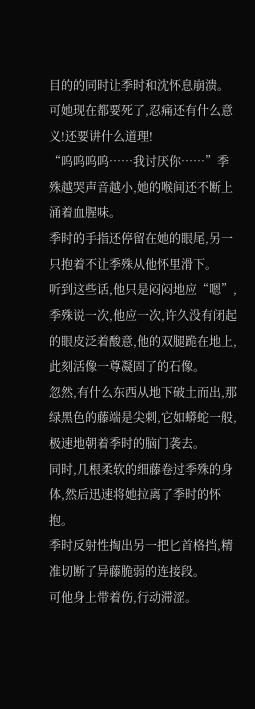目的的同时让季时和沈怀息崩溃。
可她现在都要死了,忍痛还有什么意义!还要讲什么道理!
“呜呜呜呜……我讨厌你……”季殊越哭声音越小,她的喉间还不断上涌着血腥味。
季时的手指还停留在她的眼尾,另一只抱着不让季殊从他怀里滑下。
听到这些话,他只是闷闷地应“嗯”,季殊说一次,他应一次,许久没有闭起的眼皮泛着酸意,他的双腿跪在地上,此刻活像一尊凝固了的石像。
忽然,有什么东西从地下破土而出,那绿黑色的藤端是尖刺,它如蟒蛇一般,极速地朝着季时的脑门袭去。
同时,几根柔软的细藤卷过季殊的身体,然后迅速将她拉离了季时的怀抱。
季时反射性掏出另一把匕首格挡,精准切断了异藤脆弱的连接段。
可他身上带着伤,行动滞涩。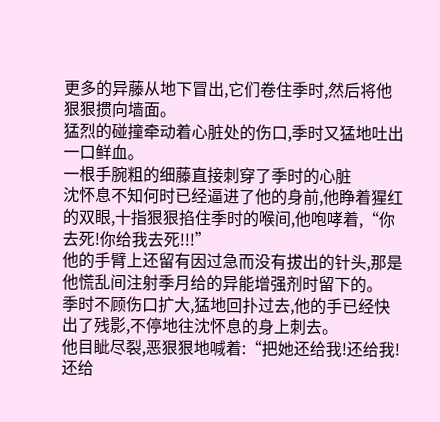更多的异藤从地下冒出,它们卷住季时,然后将他狠狠掼向墙面。
猛烈的碰撞牵动着心脏处的伤口,季时又猛地吐出一口鲜血。
一根手腕粗的细藤直接刺穿了季时的心脏
沈怀息不知何时已经逼进了他的身前,他睁着猩红的双眼,十指狠狠掐住季时的喉间,他咆哮着,“你去死!你给我去死!!!”
他的手臂上还留有因过急而没有拔出的针头,那是他慌乱间注射季月给的异能增强剂时留下的。
季时不顾伤口扩大,猛地回扑过去,他的手已经快出了残影,不停地往沈怀息的身上刺去。
他目眦尽裂,恶狠狠地喊着:“把她还给我!还给我!还给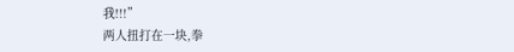我!!!”
两人扭打在一块,拳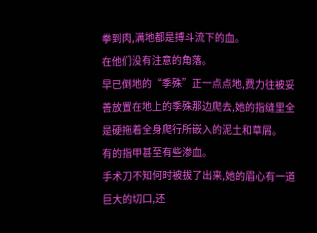拳到肉,满地都是搏斗流下的血。
在他们没有注意的角落。
早已倒地的“季殊”正一点点地,费力往被妥善放置在地上的季殊那边爬去,她的指缝里全是硬拖着全身爬行所嵌入的泥土和草屑。
有的指甲甚至有些渗血。
手术刀不知何时被拔了出来,她的眉心有一道巨大的切口,还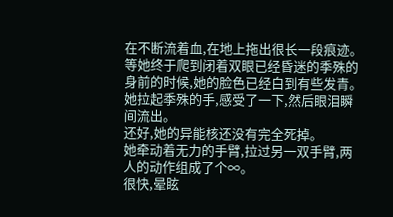在不断流着血,在地上拖出很长一段痕迹。
等她终于爬到闭着双眼已经昏迷的季殊的身前的时候,她的脸色已经白到有些发青。
她拉起季殊的手,感受了一下,然后眼泪瞬间流出。
还好,她的异能核还没有完全死掉。
她牵动着无力的手臂,拉过另一双手臂,两人的动作组成了个∞。
很快,晕眩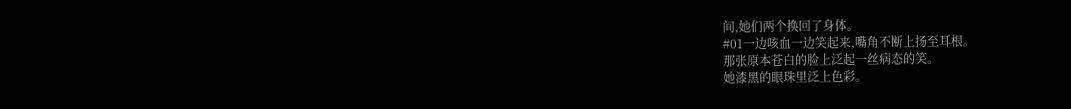间,她们两个换回了身体。
#01一边咳血一边笑起来,嘴角不断上扬至耳根。
那张原本苍白的脸上泛起一丝病态的笑。
她漆黑的眼珠里泛上色彩。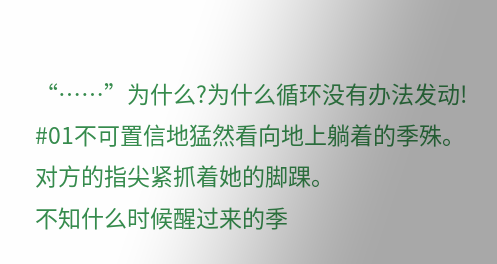“……”为什么?为什么循环没有办法发动!
#01不可置信地猛然看向地上躺着的季殊。
对方的指尖紧抓着她的脚踝。
不知什么时候醒过来的季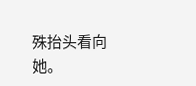殊抬头看向她。